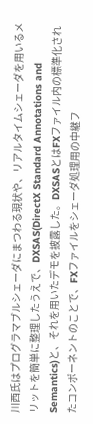川西氏はプログラマブルシェーダにまつわる現状や、リアルタイムシェーダを用いるメリットを簡単に整理したうえで、DXSAS(DirectX Standard Annotations and Semantics)と、それを用いたデモを披露した。DXSASとはFXファイル内の標準化されたコンポーネントのことで、FXファイルをシェーダ処理用の中継フ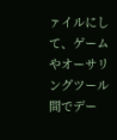ァイルにして、ゲームやオーサリングツール間でデー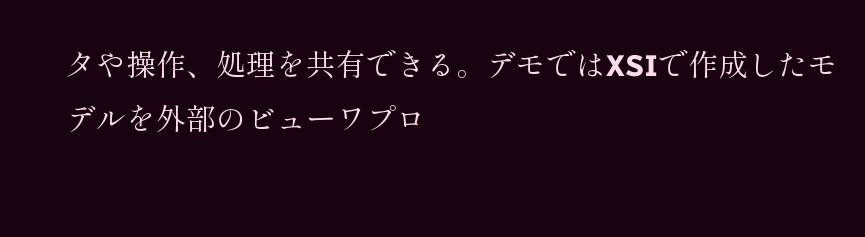タや操作、処理を共有できる。デモではXSIで作成したモデルを外部のビューワプロ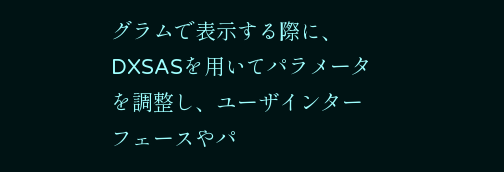グラムで表示する際に、DXSASを用いてパラメータを調整し、ユーザインターフェースやパ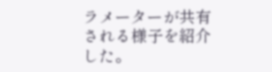ラメーターが共有される様子を紹介した。